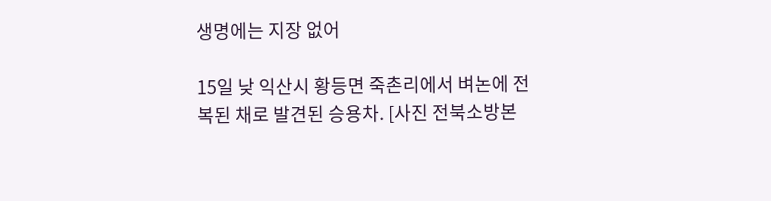생명에는 지장 없어

15일 낮 익산시 황등면 죽촌리에서 벼논에 전복된 채로 발견된 승용차. [사진 전북소방본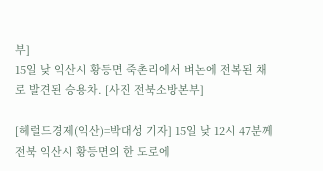부]
15일 낮 익산시 황등면 죽촌리에서 벼논에 전복된 채로 발견된 승용차. [사진 전북소방본부]

[헤럴드경제(익산)=박대성 기자] 15일 낮 12시 47분께 전북 익산시 황등면의 한 도로에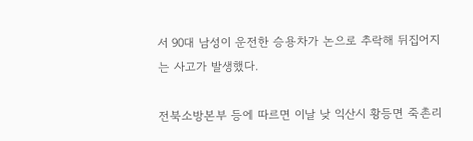서 90대 남성이 운전한 승용차가 논으로 추락해 뒤집어지는 사고가 발생했다.

전북소방본부 등에 따르면 이날 낮 익산시 황등면 죽촌리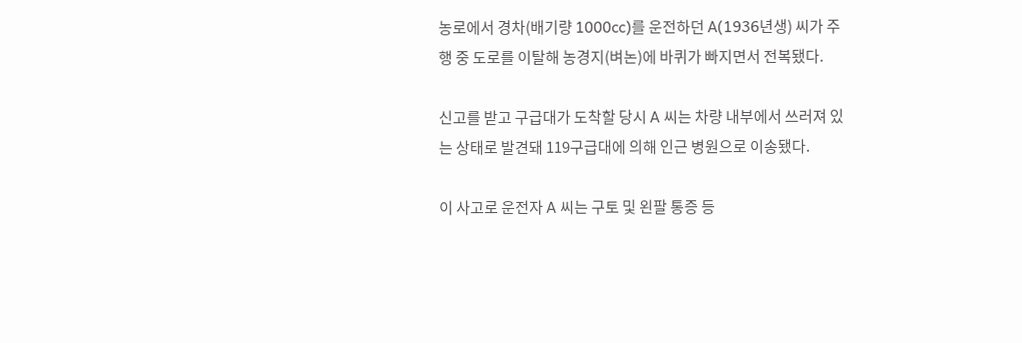농로에서 경차(배기량 1000cc)를 운전하던 A(1936년생) 씨가 주행 중 도로를 이탈해 농경지(벼논)에 바퀴가 빠지면서 전복됐다.

신고를 받고 구급대가 도착할 당시 A 씨는 차량 내부에서 쓰러져 있는 상태로 발견돼 119구급대에 의해 인근 병원으로 이송됐다.

이 사고로 운전자 A 씨는 구토 및 왼팔 통증 등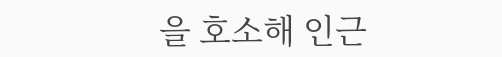을 호소해 인근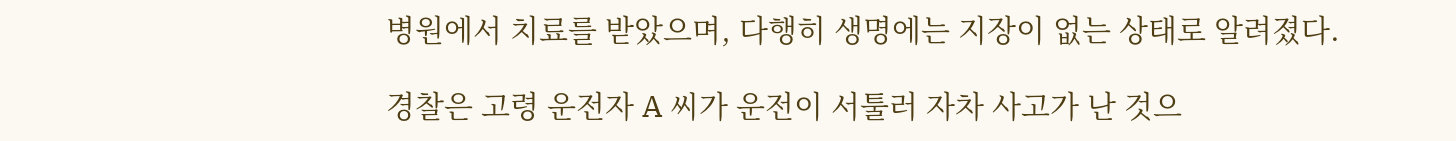병원에서 치료를 받았으며, 다행히 생명에는 지장이 없는 상태로 알려졌다.

경찰은 고령 운전자 A 씨가 운전이 서툴러 자차 사고가 난 것으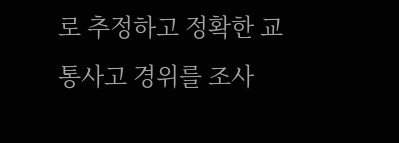로 추정하고 정확한 교통사고 경위를 조사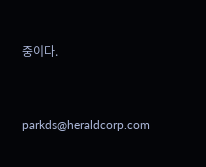중이다.


parkds@heraldcorp.com